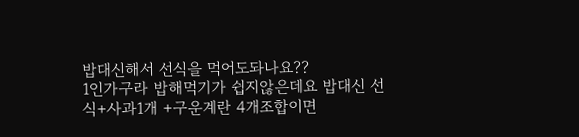밥대신해서 선식을 먹어도돠나요??
1인가구라 밥해먹기가 쉽지않은데요 밥대신 선식+사과1개 +구운계란 4개조합이면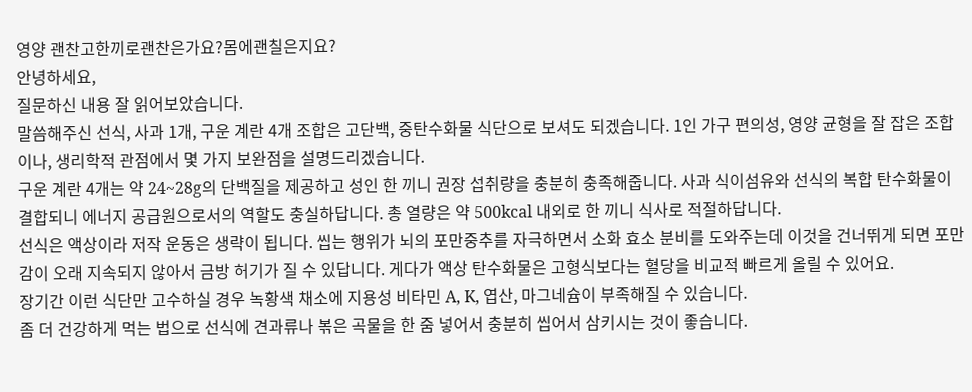영양 괜찬고한끼로괜찬은가요?몸에괜칠은지요?
안녕하세요,
질문하신 내용 잘 읽어보았습니다.
말씀해주신 선식, 사과 1개, 구운 계란 4개 조합은 고단백, 중탄수화물 식단으로 보셔도 되겠습니다. 1인 가구 편의성, 영양 균형을 잘 잡은 조합이나, 생리학적 관점에서 몇 가지 보완점을 설명드리겠습니다.
구운 계란 4개는 약 24~28g의 단백질을 제공하고 성인 한 끼니 권장 섭취량을 충분히 충족해줍니다. 사과 식이섬유와 선식의 복합 탄수화물이 결합되니 에너지 공급원으로서의 역할도 충실하답니다. 총 열량은 약 500kcal 내외로 한 끼니 식사로 적절하답니다.
선식은 액상이라 저작 운동은 생략이 됩니다. 씹는 행위가 뇌의 포만중추를 자극하면서 소화 효소 분비를 도와주는데 이것을 건너뛰게 되면 포만감이 오래 지속되지 않아서 금방 허기가 질 수 있답니다. 게다가 액상 탄수화물은 고형식보다는 혈당을 비교적 빠르게 올릴 수 있어요.
장기간 이런 식단만 고수하실 경우 녹황색 채소에 지용성 비타민 A, K, 엽산, 마그네슘이 부족해질 수 있습니다.
좀 더 건강하게 먹는 법으로 선식에 견과류나 볶은 곡물을 한 줌 넣어서 충분히 씹어서 삼키시는 것이 좋습니다.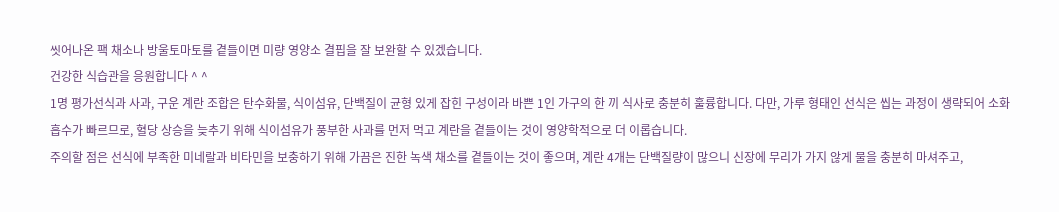씻어나온 팩 채소나 방울토마토를 곁들이면 미량 영양소 결핍을 잘 보완할 수 있겠습니다.
건강한 식습관을 응원합니다 ^ ^
1명 평가선식과 사과, 구운 계란 조합은 탄수화물, 식이섬유, 단백질이 균형 있게 잡힌 구성이라 바쁜 1인 가구의 한 끼 식사로 충분히 훌륭합니다. 다만, 가루 형태인 선식은 씹는 과정이 생략되어 소화 흡수가 빠르므로, 혈당 상승을 늦추기 위해 식이섬유가 풍부한 사과를 먼저 먹고 계란을 곁들이는 것이 영양학적으로 더 이롭습니다.
주의할 점은 선식에 부족한 미네랄과 비타민을 보충하기 위해 가끔은 진한 녹색 채소를 곁들이는 것이 좋으며, 계란 4개는 단백질량이 많으니 신장에 무리가 가지 않게 물을 충분히 마셔주고,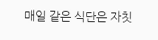매일 같은 식단은 자칫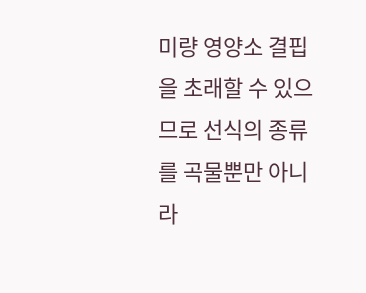미량 영양소 결핍을 초래할 수 있으므로 선식의 종류를 곡물뿐만 아니라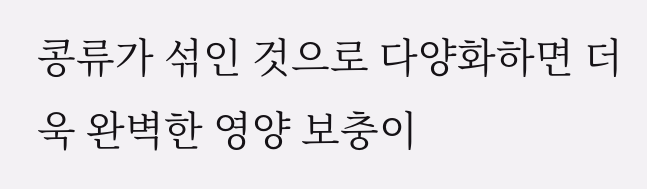콩류가 섞인 것으로 다양화하면 더욱 완벽한 영양 보충이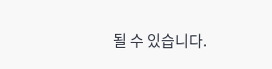될 수 있습니다.